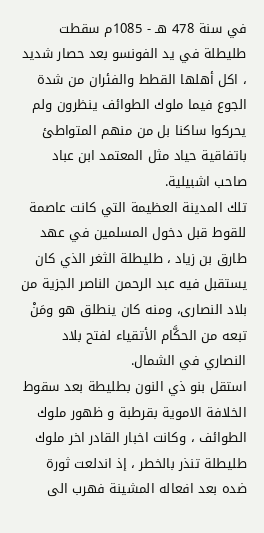في سنة 478 هـ - 1085م سقطت طليطلة في يد الفونسو بعد حصار شديد ، اكل أهلها القطط والفئران من شدة الجوع فيما ملوك الطوائف ينظرون ولم يحركوا ساكنا بل من منهم المتواطئ باتفاقية حياد مثل المعتمد ابن عباد صاحب اشبيلية.
تلك المدينة العظيمة التي كانت عاصمة للقوط قبل دخول المسلمين في عهد طارق بن زياد ، طليطلة الثغر الذي كان يستقبل فيه عبد الرحمن الناصر الجزية من بلاد النصارى، ومنه كان ينطلق هو ومَنْ تبعه من الحكَّام الأتقياء لفتح بلاد النصاري في الشمال.
استقل بنو ذي النون بطليطة بعد سقوط الخلافة الاموية بقرطبة و ظهور ملوك الطوائف ، وكانت اخبار القادر اخر ملوك طليطلة تنذر بالخطر ، إذ اندلعت ثورة ضده بعد افعاله المشينة فهرب الى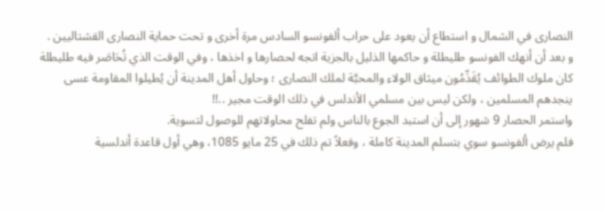النصارى في الشمال و استطاع أن يعود على حراب ألفونسو السادس مرة أخرى و تحت حماية النصارى القشتاليين .
و بعد أن أنهك الفونسو طليطلة و حاكمها الذليل بالجزية اتجه لحصارها و اخذها ، وفي الوقت الذي تُحَاصَر فيه طليطلة كان ملوك الطوائف يُقَدِّمُون ميثاق الولاء والمحبَّة لملك النصارى ؛ وحاول أهل المدينة أن يُطيلوا المقاومة عسى ينجدهم المسلمين ، ولكن ليس بين مسلمي الأندلس في ذلك الوقت مجير ..!!
واستمر الحصار 9 شهور إلى أن استبد الجوع بالناس ولم تفلح محاولاتهم للوصول لتسوية.
فلم يرض ألفونسو سوي بتسلم المدينة كاملة ، وفعلاً تم ذلك في 25 مايو 1085، وهي أول قاعدة أندلسية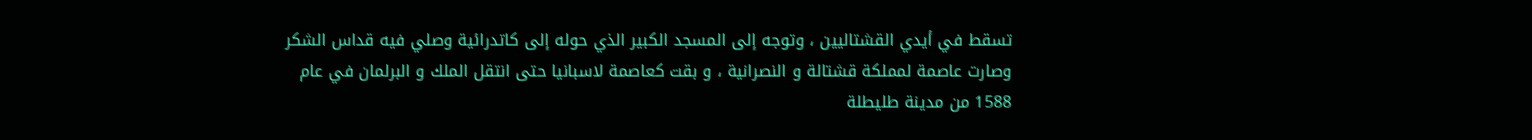تسقط في أيدي القشتاليين ، وتوجه إلى المسجد الكبير الذي حوله إلى كاتدرائية وصلي فيه قداس الشكر وصارت عاصمة لمملكة قشتالة و النصرانية ، و بقت كعاصمة لاسبانيا حتى انتقل الملك و البرلمان في عام 1588 من مدينة طليطلة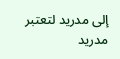إلى مدريد لتعتبر مدريد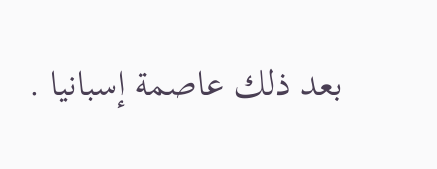بعد ذلك عاصمة إسبانيا .